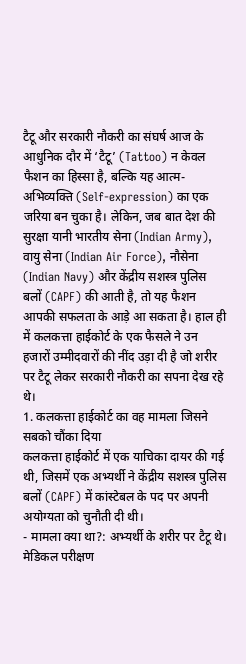टैटू और सरकारी नौकरी का संघर्ष आज के आधुनिक दौर में ‘टैटू’ (Tattoo) न केवल फैशन का हिस्सा है, बल्कि यह आत्म-अभिव्यक्ति (Self-expression) का एक जरिया बन चुका है। लेकिन, जब बात देश की सुरक्षा यानी भारतीय सेना (Indian Army), वायु सेना (Indian Air Force), नौसेना (Indian Navy) और केंद्रीय सशस्त्र पुलिस बलों (CAPF) की आती है, तो यह फैशन आपकी सफलता के आड़े आ सकता है। हाल ही में कलकत्ता हाईकोर्ट के एक फैसले ने उन हजारों उम्मीदवारों की नींद उड़ा दी है जो शरीर पर टैटू लेकर सरकारी नौकरी का सपना देख रहे थे।
1. कलकत्ता हाईकोर्ट का वह मामला जिसने सबको चौंका दिया
कलकत्ता हाईकोर्ट में एक याचिका दायर की गई थी, जिसमें एक अभ्यर्थी ने केंद्रीय सशस्त्र पुलिस बलों (CAPF) में कांस्टेबल के पद पर अपनी अयोग्यता को चुनौती दी थी।
- मामला क्या था?: अभ्यर्थी के शरीर पर टैटू थे। मेडिकल परीक्षण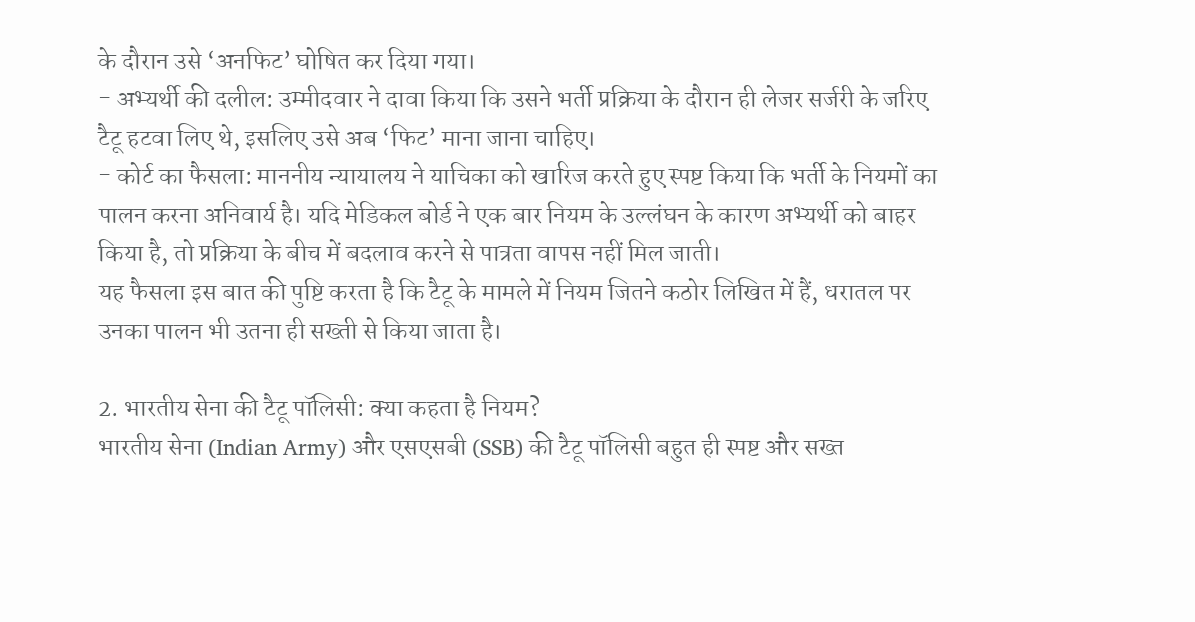के दौरान उसे ‘अनफिट’ घोषित कर दिया गया।
- अभ्यर्थी की दलील: उम्मीदवार ने दावा किया कि उसने भर्ती प्रक्रिया के दौरान ही लेजर सर्जरी के जरिए टैटू हटवा लिए थे, इसलिए उसे अब ‘फिट’ माना जाना चाहिए।
- कोर्ट का फैसला: माननीय न्यायालय ने याचिका को खारिज करते हुए स्पष्ट किया कि भर्ती के नियमों का पालन करना अनिवार्य है। यदि मेडिकल बोर्ड ने एक बार नियम के उल्लंघन के कारण अभ्यर्थी को बाहर किया है, तो प्रक्रिया के बीच में बदलाव करने से पात्रता वापस नहीं मिल जाती।
यह फैसला इस बात की पुष्टि करता है कि टैटू के मामले में नियम जितने कठोर लिखित में हैं, धरातल पर उनका पालन भी उतना ही सख्ती से किया जाता है।

2. भारतीय सेना की टैटू पॉलिसी: क्या कहता है नियम?
भारतीय सेना (Indian Army) और एसएसबी (SSB) की टैटू पॉलिसी बहुत ही स्पष्ट और सख्त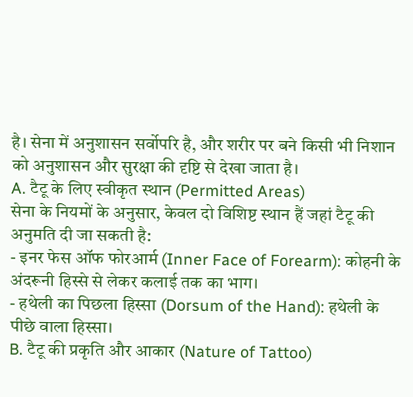है। सेना में अनुशासन सर्वोपरि है, और शरीर पर बने किसी भी निशान को अनुशासन और सुरक्षा की दृष्टि से देखा जाता है।
A. टैटू के लिए स्वीकृत स्थान (Permitted Areas)
सेना के नियमों के अनुसार, केवल दो विशिष्ट स्थान हैं जहां टैटू की अनुमति दी जा सकती है:
- इनर फेस ऑफ फोरआर्म (Inner Face of Forearm): कोहनी के अंदरूनी हिस्से से लेकर कलाई तक का भाग।
- हथेली का पिछला हिस्सा (Dorsum of the Hand): हथेली के पीछे वाला हिस्सा।
B. टैटू की प्रकृति और आकार (Nature of Tattoo)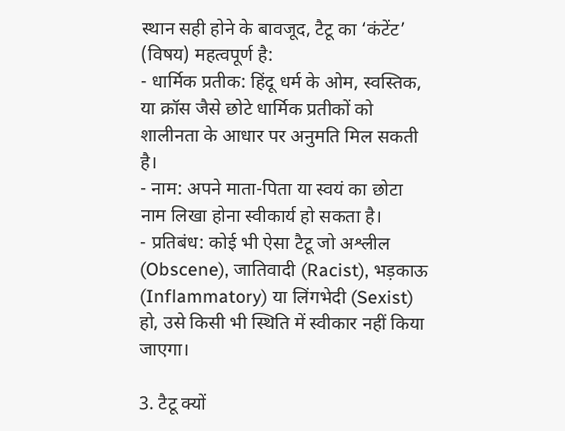स्थान सही होने के बावजूद, टैटू का ‘कंटेंट’ (विषय) महत्वपूर्ण है:
- धार्मिक प्रतीक: हिंदू धर्म के ओम, स्वस्तिक, या क्रॉस जैसे छोटे धार्मिक प्रतीकों को शालीनता के आधार पर अनुमति मिल सकती है।
- नाम: अपने माता-पिता या स्वयं का छोटा नाम लिखा होना स्वीकार्य हो सकता है।
- प्रतिबंध: कोई भी ऐसा टैटू जो अश्लील (Obscene), जातिवादी (Racist), भड़काऊ (Inflammatory) या लिंगभेदी (Sexist) हो, उसे किसी भी स्थिति में स्वीकार नहीं किया जाएगा।

3. टैटू क्यों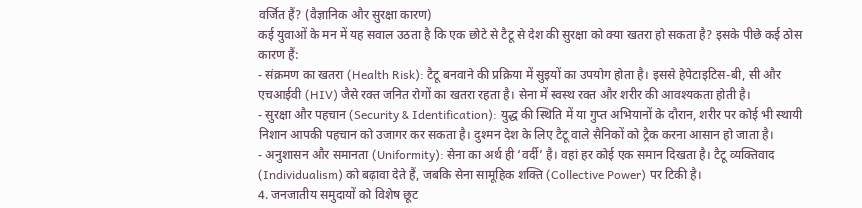वर्जित हैं? (वैज्ञानिक और सुरक्षा कारण)
कई युवाओं के मन में यह सवाल उठता है कि एक छोटे से टैटू से देश की सुरक्षा को क्या खतरा हो सकता है? इसके पीछे कई ठोस कारण हैं:
- संक्रमण का खतरा (Health Risk): टैटू बनवाने की प्रक्रिया में सुइयों का उपयोग होता है। इससे हेपेटाइटिस-बी, सी और एचआईवी (HIV) जैसे रक्त जनित रोगों का खतरा रहता है। सेना में स्वस्थ रक्त और शरीर की आवश्यकता होती है।
- सुरक्षा और पहचान (Security & Identification): युद्ध की स्थिति में या गुप्त अभियानों के दौरान, शरीर पर कोई भी स्थायी निशान आपकी पहचान को उजागर कर सकता है। दुश्मन देश के लिए टैटू वाले सैनिकों को ट्रैक करना आसान हो जाता है।
- अनुशासन और समानता (Uniformity): सेना का अर्थ ही ‘वर्दी’ है। वहां हर कोई एक समान दिखता है। टैटू व्यक्तिवाद (Individualism) को बढ़ावा देते हैं, जबकि सेना सामूहिक शक्ति (Collective Power) पर टिकी है।
4. जनजातीय समुदायों को विशेष छूट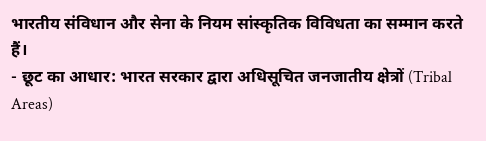भारतीय संविधान और सेना के नियम सांस्कृतिक विविधता का सम्मान करते हैं।
- छूट का आधार: भारत सरकार द्वारा अधिसूचित जनजातीय क्षेत्रों (Tribal Areas)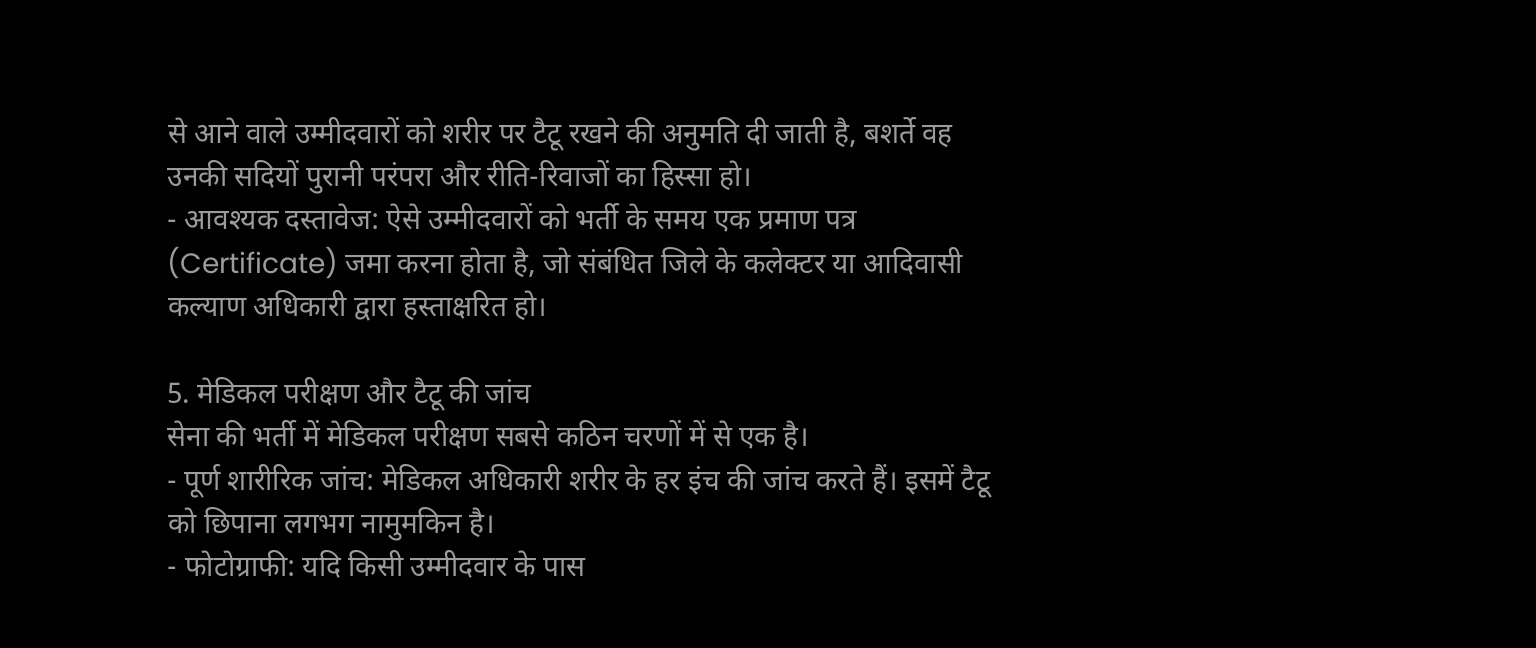से आने वाले उम्मीदवारों को शरीर पर टैटू रखने की अनुमति दी जाती है, बशर्ते वह उनकी सदियों पुरानी परंपरा और रीति-रिवाजों का हिस्सा हो।
- आवश्यक दस्तावेज: ऐसे उम्मीदवारों को भर्ती के समय एक प्रमाण पत्र (Certificate) जमा करना होता है, जो संबंधित जिले के कलेक्टर या आदिवासी कल्याण अधिकारी द्वारा हस्ताक्षरित हो।

5. मेडिकल परीक्षण और टैटू की जांच
सेना की भर्ती में मेडिकल परीक्षण सबसे कठिन चरणों में से एक है।
- पूर्ण शारीरिक जांच: मेडिकल अधिकारी शरीर के हर इंच की जांच करते हैं। इसमें टैटू को छिपाना लगभग नामुमकिन है।
- फोटोग्राफी: यदि किसी उम्मीदवार के पास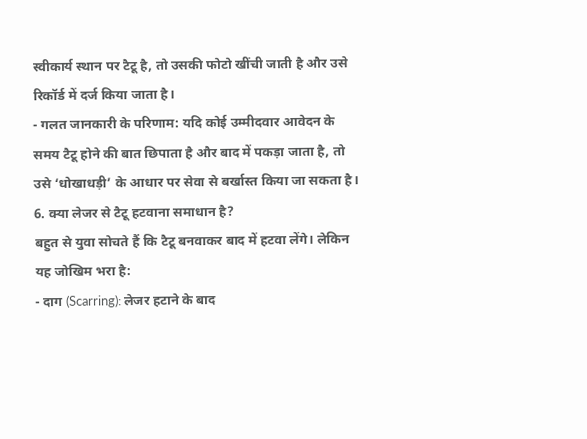स्वीकार्य स्थान पर टैटू है, तो उसकी फोटो खींची जाती है और उसे रिकॉर्ड में दर्ज किया जाता है।
- गलत जानकारी के परिणाम: यदि कोई उम्मीदवार आवेदन के समय टैटू होने की बात छिपाता है और बाद में पकड़ा जाता है, तो उसे ‘धोखाधड़ी’ के आधार पर सेवा से बर्खास्त किया जा सकता है।
6. क्या लेजर से टैटू हटवाना समाधान है?
बहुत से युवा सोचते हैं कि टैटू बनवाकर बाद में हटवा लेंगे। लेकिन यह जोखिम भरा है:
- दाग (Scarring): लेजर हटाने के बाद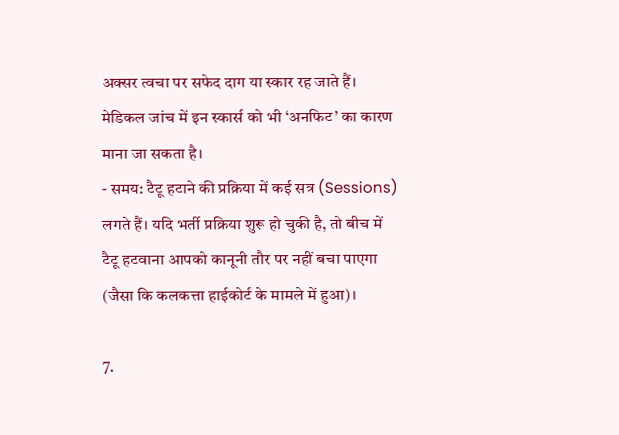अक्सर त्वचा पर सफेद दाग या स्कार रह जाते हैं। मेडिकल जांच में इन स्कार्स को भी ‘अनफिट’ का कारण माना जा सकता है।
- समय: टैटू हटाने की प्रक्रिया में कई सत्र (Sessions) लगते हैं। यदि भर्ती प्रक्रिया शुरू हो चुकी है, तो बीच में टैटू हटवाना आपको कानूनी तौर पर नहीं बचा पाएगा (जैसा कि कलकत्ता हाईकोर्ट के मामले में हुआ)।

7.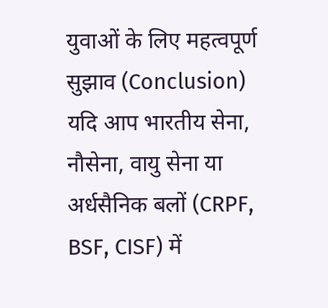युवाओं के लिए महत्वपूर्ण सुझाव (Conclusion)
यदि आप भारतीय सेना, नौसेना, वायु सेना या अर्धसैनिक बलों (CRPF, BSF, CISF) में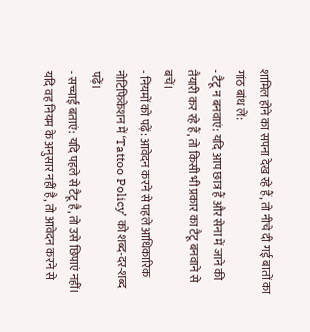शामिल होने का सपना देख रहे हैं, तो नीचे दी गई बातों का गांठ बांध लें:
- टैटू न बनवाएं: यदि आप छात्र हैं और सेना में जाने की तैयारी कर रहे हैं, तो किसी भी प्रकार का टैटू बनवाने से बचें।
- नियमों को पढ़ें: आवेदन करने से पहले आधिकारिक नोटिफिकेशन में ‘Tattoo Policy’ को शब्द-दर-शब्द पढ़ें।
- सच्चाई बताएं: यदि पहले से टैटू है, तो उसे छिपाएं नहीं। यदि वह नियम के अनुसार नहीं है, तो आवेदन करने से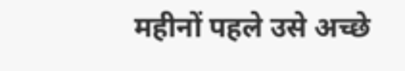महीनों पहले उसे अच्छे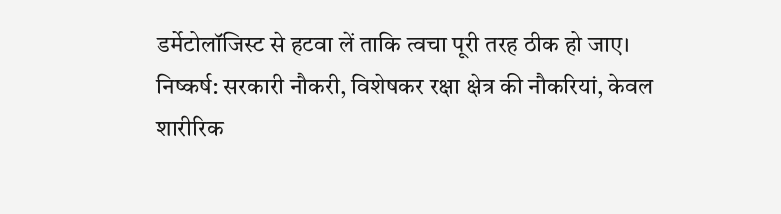डर्मेटोलॉजिस्ट से हटवा लें ताकि त्वचा पूरी तरह ठीक हो जाए।
निष्कर्ष: सरकारी नौकरी, विशेषकर रक्षा क्षेत्र की नौकरियां, केवल शारीरिक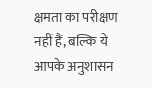क्षमता का परीक्षण नहीं हैं, बल्कि ये आपके अनुशासन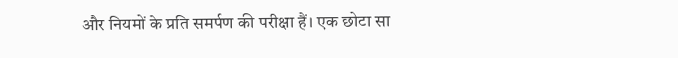और नियमों के प्रति समर्पण की परीक्षा हैं। एक छोटा सा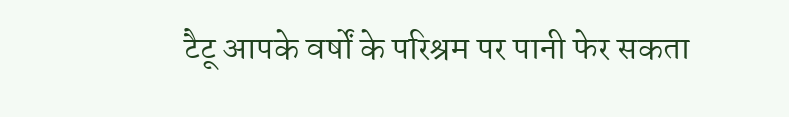टैटू आपके वर्षों के परिश्रम पर पानी फेर सकता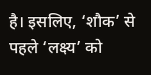है। इसलिए, ‘शौक’ से पहले ‘लक्ष्य’ को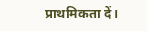प्राथमिकता दें।